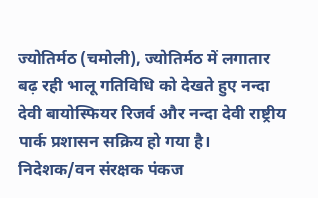ज्योतिर्मठ (चमोली), ज्योतिर्मठ में लगातार बढ़ रही भालू गतिविधि को देखते हुए नन्दा देवी बायोस्फियर रिजर्व और नन्दा देवी राष्ट्रीय पार्क प्रशासन सक्रिय हो गया है। निदेशक/वन संरक्षक पंकज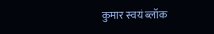कुमार स्वयं ब्लॉक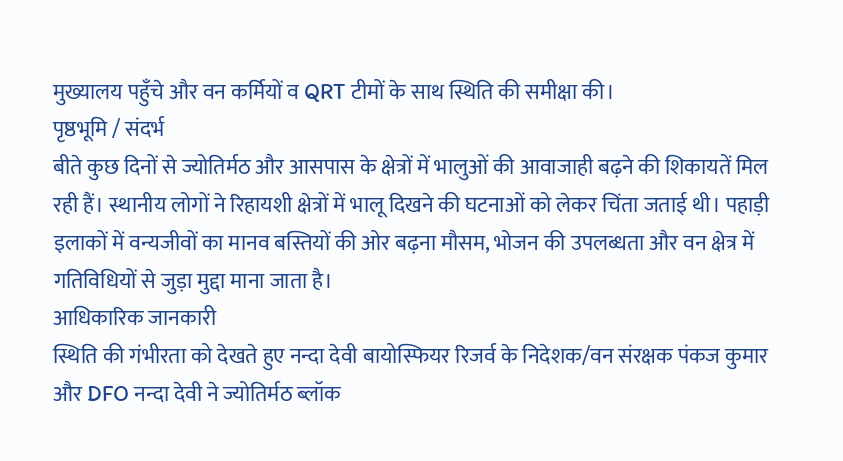मुख्यालय पहुँचे और वन कर्मियों व QRT टीमों के साथ स्थिति की समीक्षा की।
पृष्ठभूमि / संदर्भ
बीते कुछ दिनों से ज्योतिर्मठ और आसपास के क्षेत्रों में भालुओं की आवाजाही बढ़ने की शिकायतें मिल रही हैं। स्थानीय लोगों ने रिहायशी क्षेत्रों में भालू दिखने की घटनाओं को लेकर चिंता जताई थी। पहाड़ी इलाकों में वन्यजीवों का मानव बस्तियों की ओर बढ़ना मौसम, भोजन की उपलब्धता और वन क्षेत्र में गतिविधियों से जुड़ा मुद्दा माना जाता है।
आधिकारिक जानकारी
स्थिति की गंभीरता को देखते हुए नन्दा देवी बायोस्फियर रिजर्व के निदेशक/वन संरक्षक पंकज कुमार और DFO नन्दा देवी ने ज्योतिर्मठ ब्लॉक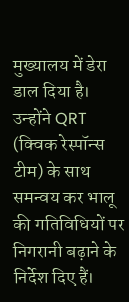मुख्यालय में डेरा डाल दिया है। उन्होंने QRT (क्विक रेस्पॉन्स टीम) के साथ समन्वय कर भालू की गतिविधियों पर निगरानी बढ़ाने के निर्देश दिए हैं।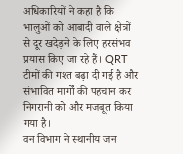अधिकारियों ने कहा है कि भालुओं को आबादी वाले क्षेत्रों से दूर खदेड़ने के लिए हरसंभव प्रयास किए जा रहे हैं। QRT टीमों की गश्त बढ़ा दी गई है और संभावित मार्गों की पहचान कर निगरानी को और मजबूत किया गया है।
वन विभाग ने स्थानीय जन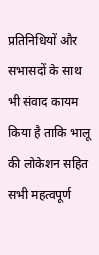प्रतिनिधियों और सभासदों के साथ भी संवाद कायम किया है ताकि भालू की लोकेशन सहित सभी महत्वपूर्ण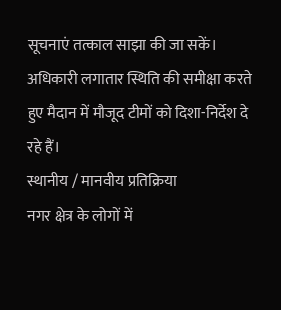सूचनाएं तत्काल साझा की जा सकें। अधिकारी लगातार स्थिति की समीक्षा करते हुए मैदान में मौजूद टीमों को दिशा-निर्देश दे रहे हैं।
स्थानीय / मानवीय प्रतिक्रिया
नगर क्षेत्र के लोगों में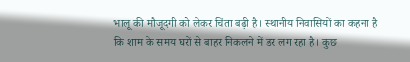भालू की मौजूदगी को लेकर चिंता बढ़ी है। स्थानीय निवासियों का कहना है कि शाम के समय घरों से बाहर निकलने में डर लग रहा है। कुछ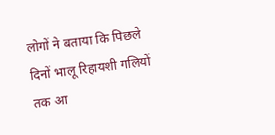लोगों ने बताया कि पिछले दिनों भालू रिहायशी गलियों तक आ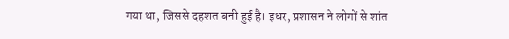गया था, जिससे दहशत बनी हुई है। इधर, प्रशासन ने लोगों से शांत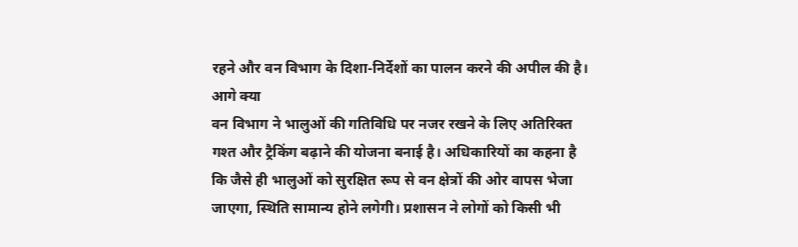रहने और वन विभाग के दिशा-निर्देशों का पालन करने की अपील की है।
आगे क्या
वन विभाग ने भालुओं की गतिविधि पर नजर रखने के लिए अतिरिक्त गश्त और ट्रैकिंग बढ़ाने की योजना बनाई है। अधिकारियों का कहना है कि जैसे ही भालुओं को सुरक्षित रूप से वन क्षेत्रों की ओर वापस भेजा जाएगा, स्थिति सामान्य होने लगेगी। प्रशासन ने लोगों को किसी भी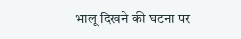भालू दिखने की घटना पर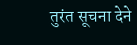तुरंत सूचना देने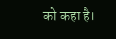को कहा है।